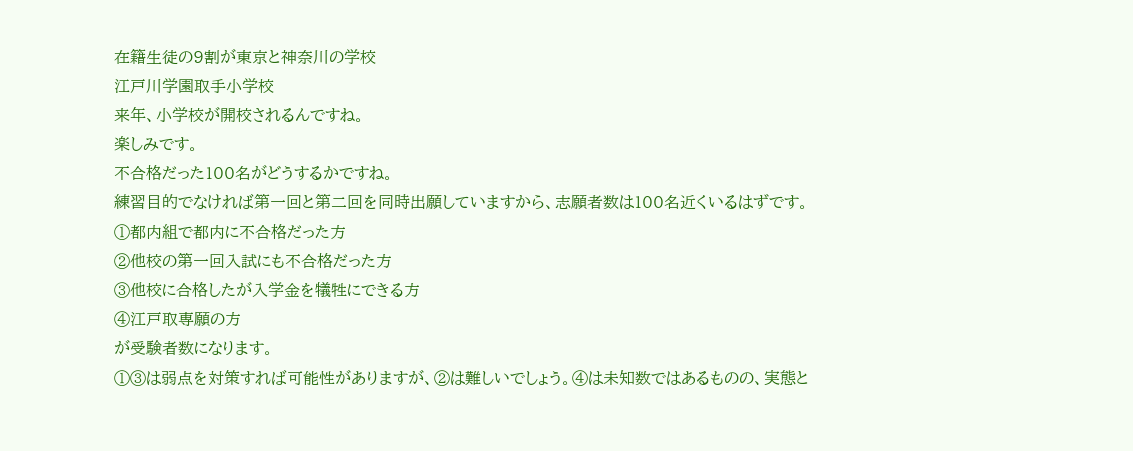在籍生徒の9割が東京と神奈川の学校
江戸川学園取手小学校
来年、小学校が開校されるんですね。
楽しみです。
不合格だった100名がどうするかですね。
練習目的でなければ第一回と第二回を同時出願していますから、志願者数は100名近くいるはずです。
①都内組で都内に不合格だった方
②他校の第一回入試にも不合格だった方
③他校に合格したが入学金を犠牲にできる方
④江戸取専願の方
が受験者数になります。
①③は弱点を対策すれば可能性がありますが、②は難しいでしょう。④は未知数ではあるものの、実態と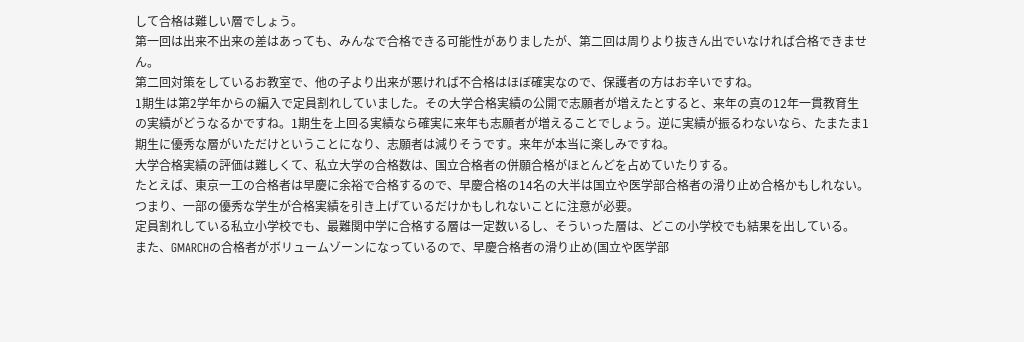して合格は難しい層でしょう。
第一回は出来不出来の差はあっても、みんなで合格できる可能性がありましたが、第二回は周りより抜きん出でいなければ合格できません。
第二回対策をしているお教室で、他の子より出来が悪ければ不合格はほぼ確実なので、保護者の方はお辛いですね。
1期生は第2学年からの編入で定員割れしていました。その大学合格実績の公開で志願者が増えたとすると、来年の真の12年一貫教育生の実績がどうなるかですね。1期生を上回る実績なら確実に来年も志願者が増えることでしょう。逆に実績が振るわないなら、たまたま1期生に優秀な層がいただけということになり、志願者は減りそうです。来年が本当に楽しみですね。
大学合格実績の評価は難しくて、私立大学の合格数は、国立合格者の併願合格がほとんどを占めていたりする。
たとえば、東京一工の合格者は早慶に余裕で合格するので、早慶合格の14名の大半は国立や医学部合格者の滑り止め合格かもしれない。
つまり、一部の優秀な学生が合格実績を引き上げているだけかもしれないことに注意が必要。
定員割れしている私立小学校でも、最難関中学に合格する層は一定数いるし、そういった層は、どこの小学校でも結果を出している。
また、GMARCHの合格者がボリュームゾーンになっているので、早慶合格者の滑り止め(国立や医学部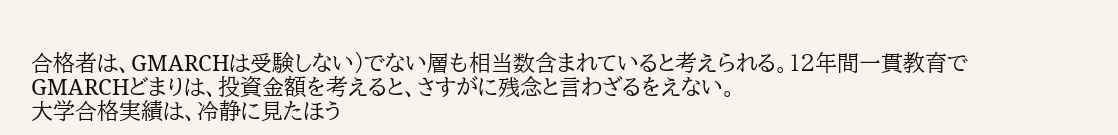合格者は、GMARCHは受験しない)でない層も相当数含まれていると考えられる。12年間一貫教育でGMARCHどまりは、投資金額を考えると、さすがに残念と言わざるをえない。
大学合格実績は、冷静に見たほう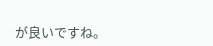が良いですね。